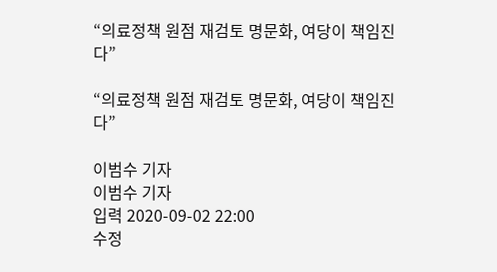“의료정책 원점 재검토 명문화, 여당이 책임진다”

“의료정책 원점 재검토 명문화, 여당이 책임진다”

이범수 기자
이범수 기자
입력 2020-09-02 22:00
수정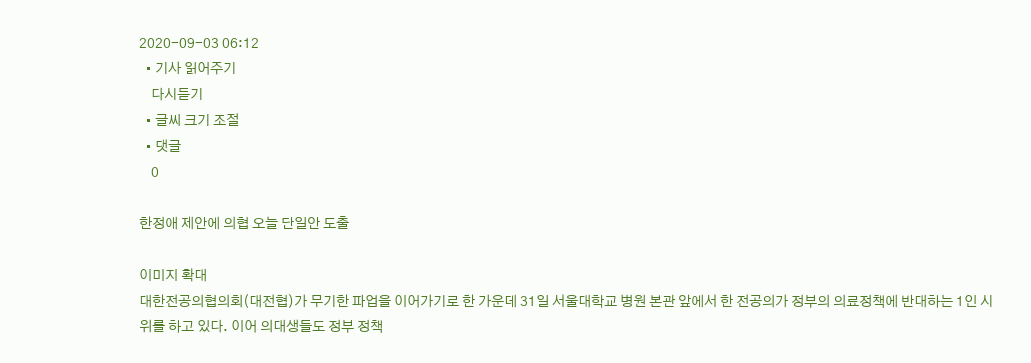2020-09-03 06:12
  • 기사 읽어주기
    다시듣기
  • 글씨 크기 조절
  • 댓글
    0

한정애 제안에 의협 오늘 단일안 도출

이미지 확대
대한전공의협의회(대전협)가 무기한 파업을 이어가기로 한 가운데 31일 서울대학교 병원 본관 앞에서 한 전공의가 정부의 의료정책에 반대하는 1인 시위를 하고 있다. 이어 의대생들도 정부 정책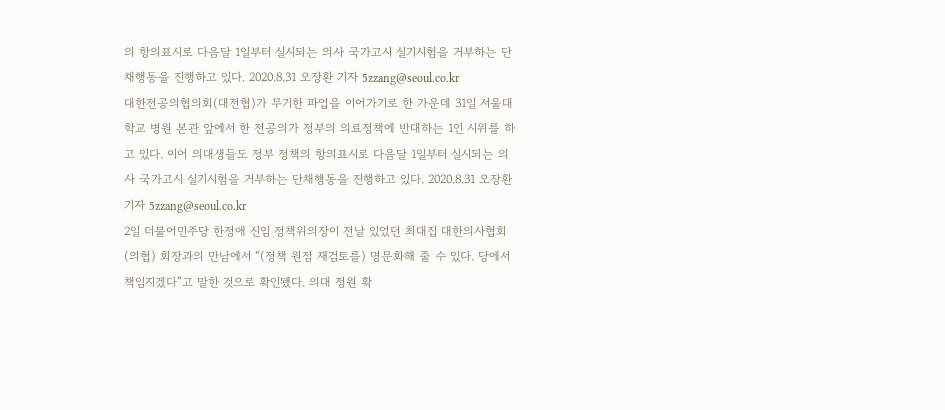의 항의표시로 다음달 1일부터 실시되는 의사 국가고시 실기시험을 거부하는 단채행동을 진행하고 있다. 2020.8.31 오장환 기자 5zzang@seoul.co.kr
대한전공의협의회(대전협)가 무기한 파업을 이어가기로 한 가운데 31일 서울대학교 병원 본관 앞에서 한 전공의가 정부의 의료정책에 반대하는 1인 시위를 하고 있다. 이어 의대생들도 정부 정책의 항의표시로 다음달 1일부터 실시되는 의사 국가고시 실기시험을 거부하는 단채행동을 진행하고 있다. 2020.8.31 오장환 기자 5zzang@seoul.co.kr
2일 더불어민주당 한정애 신임 정책위의장이 전날 있었던 최대집 대한의사협회(의협) 회장과의 만남에서 “(정책 원점 재검토를) 명문화해 줄 수 있다. 당에서 책임지겠다”고 말한 것으로 확인됐다. 의대 정원 확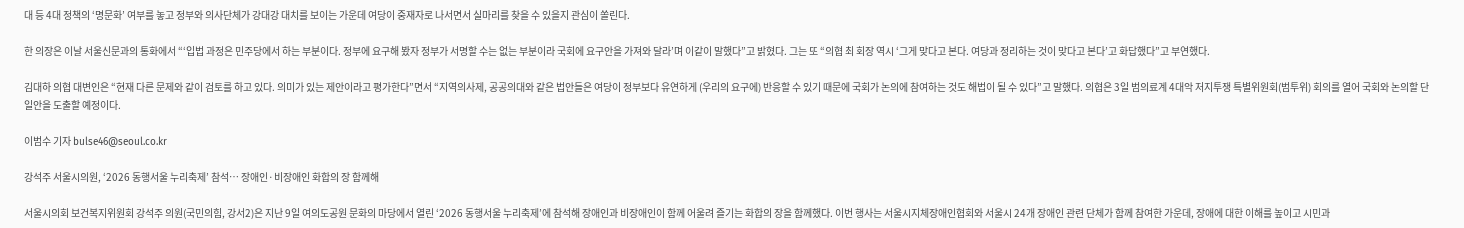대 등 4대 정책의 ‘명문화’ 여부를 놓고 정부와 의사단체가 강대강 대치를 보이는 가운데 여당이 중재자로 나서면서 실마리를 찾을 수 있을지 관심이 쏠린다.

한 의장은 이날 서울신문과의 통화에서 “‘입법 과정은 민주당에서 하는 부분이다. 정부에 요구해 봤자 정부가 서명할 수는 없는 부분이라 국회에 요구안을 가져와 달라’며 이같이 말했다”고 밝혔다. 그는 또 “의협 최 회장 역시 ‘그게 맞다고 본다. 여당과 정리하는 것이 맞다고 본다’고 화답했다”고 부연했다.

김대하 의협 대변인은 “현재 다른 문제와 같이 검토를 하고 있다. 의미가 있는 제안이라고 평가한다”면서 “지역의사제, 공공의대와 같은 법안들은 여당이 정부보다 유연하게 (우리의 요구에) 반응할 수 있기 때문에 국회가 논의에 참여하는 것도 해법이 될 수 있다”고 말했다. 의협은 3일 범의료계 4대악 저지투쟁 특별위원회(범투위) 회의를 열어 국회와 논의할 단일안을 도출할 예정이다.

이범수 기자 bulse46@seoul.co.kr

강석주 서울시의원, ‘2026 동행서울 누리축제’ 참석… 장애인·비장애인 화합의 장 함께해

서울시의회 보건복지위원회 강석주 의원(국민의힘, 강서2)은 지난 9일 여의도공원 문화의 마당에서 열린 ‘2026 동행서울 누리축제’에 참석해 장애인과 비장애인이 함께 어울려 즐기는 화합의 장을 함께했다. 이번 행사는 서울시지체장애인협회와 서울시 24개 장애인 관련 단체가 함께 참여한 가운데, 장애에 대한 이해를 높이고 시민과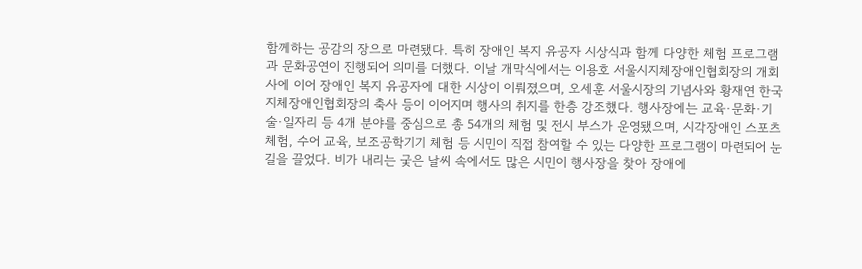함께하는 공감의 장으로 마련됐다. 특히 장애인 복지 유공자 시상식과 함께 다양한 체험 프로그램과 문화공연이 진행되어 의미를 더했다. 이날 개막식에서는 이용호 서울시지체장애인협회장의 개회사에 이어 장애인 복지 유공자에 대한 시상이 이뤄졌으며, 오세훈 서울시장의 기념사와 황재연 한국지체장애인협회장의 축사 등이 이어지며 행사의 취지를 한층 강조했다. 행사장에는 교육·문화·기술·일자리 등 4개 분야를 중심으로 총 54개의 체험 및 전시 부스가 운영됐으며, 시각장애인 스포츠 체험, 수어 교육, 보조공학기기 체험 등 시민이 직접 참여할 수 있는 다양한 프로그램이 마련되어 눈길을 끌었다. 비가 내리는 궂은 날씨 속에서도 많은 시민이 행사장을 찾아 장애에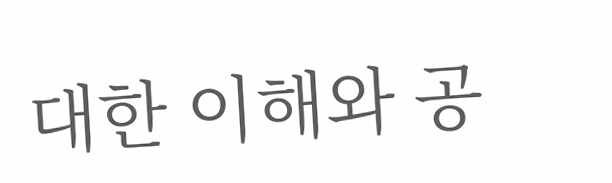대한 이해와 공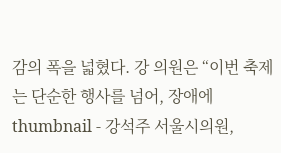감의 폭을 넓혔다. 강 의원은 “이번 축제는 단순한 행사를 넘어, 장애에
thumbnail - 강석주 서울시의원,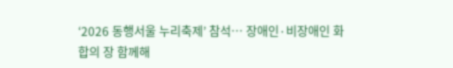‘2026 동행서울 누리축제’ 참석… 장애인·비장애인 화합의 장 함께해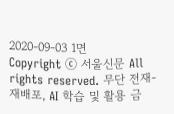2020-09-03 1면
Copyright ⓒ 서울신문 All rights reserved. 무단 전재-재배포, AI 학습 및 활용 금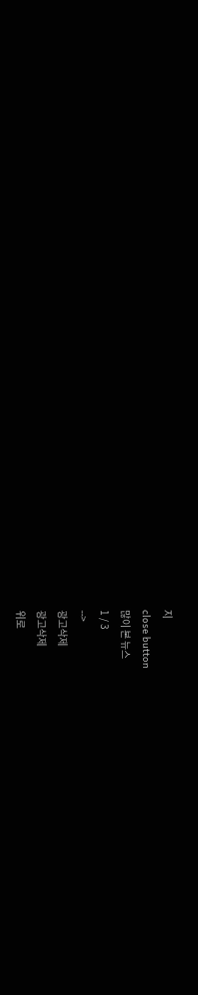지
close button
많이 본 뉴스
1 / 3
-->
광고삭제
광고삭제
위로